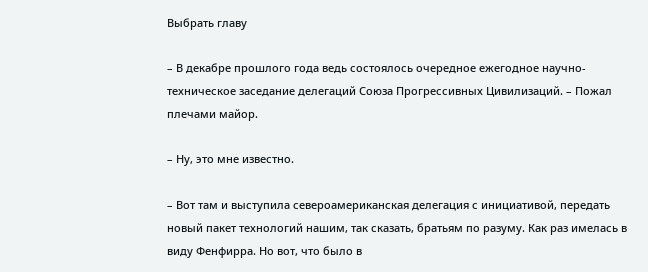Выбрать главу

– В декабре прошлого года ведь состоялось очередное ежегодное научно-техническое заседание делегаций Союза Прогрессивных Цивилизаций. – Пожал плечами майор.

– Ну, это мне известно.

– Вот там и выступила североамериканская делегация с инициативой, передать новый пакет технологий нашим, так сказать, братьям по разуму. Как раз имелась в виду Фенфирра. Но вот, что было в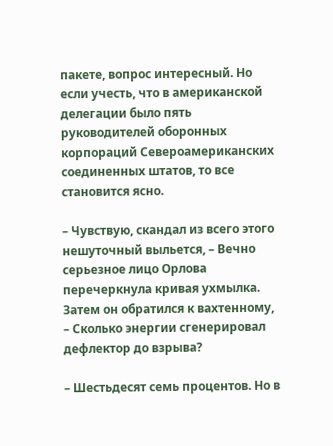пакете, вопрос интересный. Но если учесть, что в американской делегации было пять руководителей оборонных корпораций Североамериканских соединенных штатов, то все становится ясно.

– Чувствую, скандал из всего этого нешуточный выльется, – Вечно серьезное лицо Орлова перечеркнула кривая ухмылка. Затем он обратился к вахтенному, – Сколько энергии сгенерировал дефлектор до взрыва?

– Шестьдесят семь процентов. Но в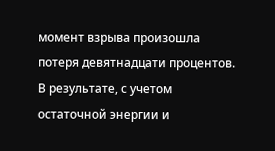момент взрыва произошла потеря девятнадцати процентов. В результате, с учетом остаточной энергии и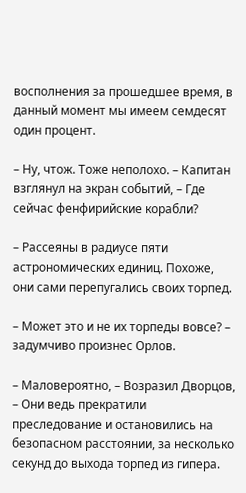восполнения за прошедшее время, в данный момент мы имеем семдесят один процент.

– Ну, чтож. Тоже неполохо. – Капитан взглянул на экран событий, – Где сейчас фенфирийские корабли?

– Рассеяны в радиусе пяти астрономических единиц. Похоже, они сами перепугались своих торпед.

– Может это и не их торпеды вовсе? – задумчиво произнес Орлов.

– Маловероятно, – Возразил Дворцов, – Они ведь прекратили преследование и остановились на безопасном расстоянии, за несколько секунд до выхода торпед из гипера.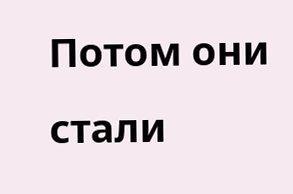Потом они стали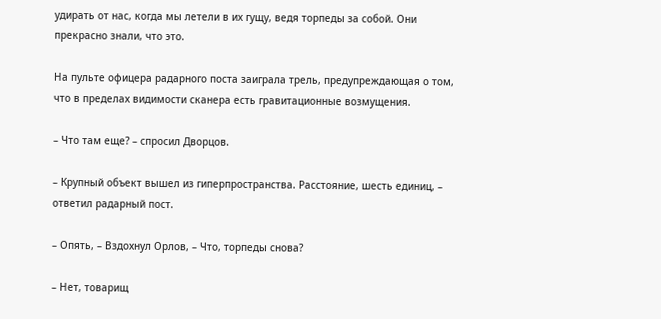удирать от нас, когда мы летели в их гущу, ведя торпеды за собой. Они прекрасно знали, что это.

На пульте офицера радарного поста заиграла трель, предупреждающая о том, что в пределах видимости сканера есть гравитационные возмущения.

– Что там еще? – спросил Дворцов.

– Крупный объект вышел из гиперпространства. Расстояние, шесть единиц, – ответил радарный пост.

– Опять, – Вздохнул Орлов, – Что, торпеды снова?

– Нет, товарищ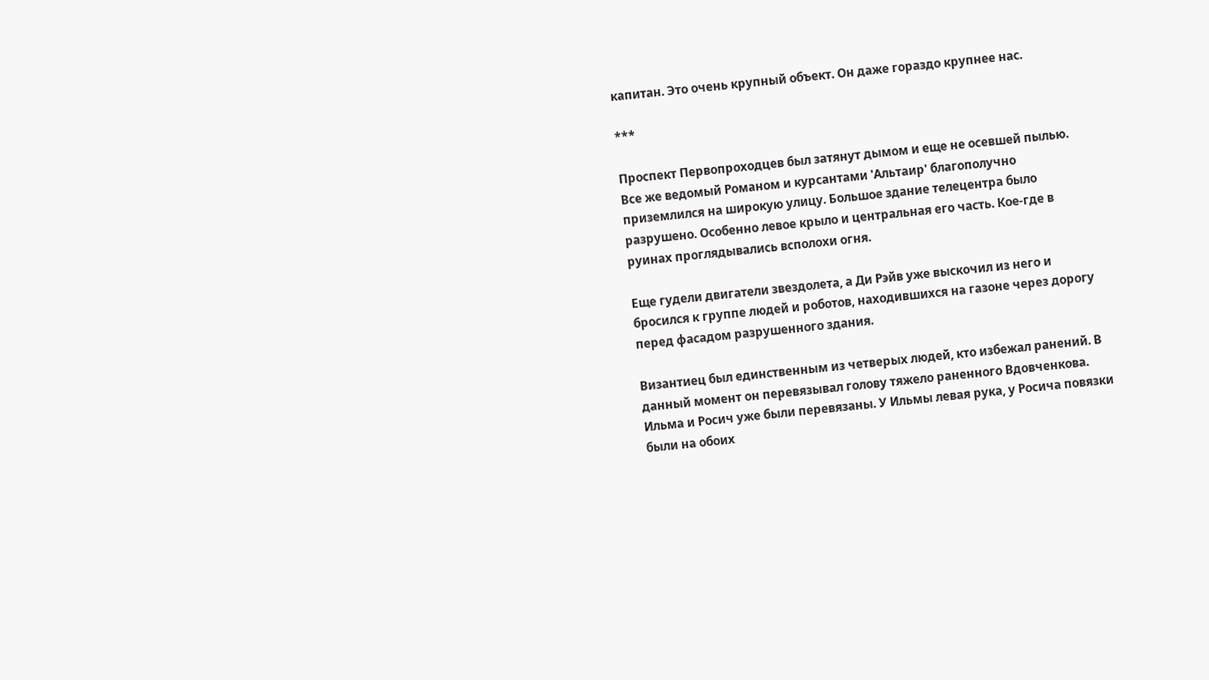капитан. Это очень крупный объект. Он даже гораздо крупнее нас.

***

Проспект Первопроходцев был затянут дымом и еще не осевшей пылью. Все же ведомый Романом и курсантами 'Альтаир' благополучно приземлился на широкую улицу. Большое здание телецентра было разрушено. Особенно левое крыло и центральная его часть. Кое-где в руинах проглядывались всполохи огня.

Еще гудели двигатели звездолета, а Ди Рэйв уже выскочил из него и бросился к группе людей и роботов, находившихся на газоне через дорогу перед фасадом разрушенного здания.

Византиец был единственным из четверых людей, кто избежал ранений. В данный момент он перевязывал голову тяжело раненного Вдовченкова. Ильма и Росич уже были перевязаны. У Ильмы левая рука, у Росича повязки были на обоих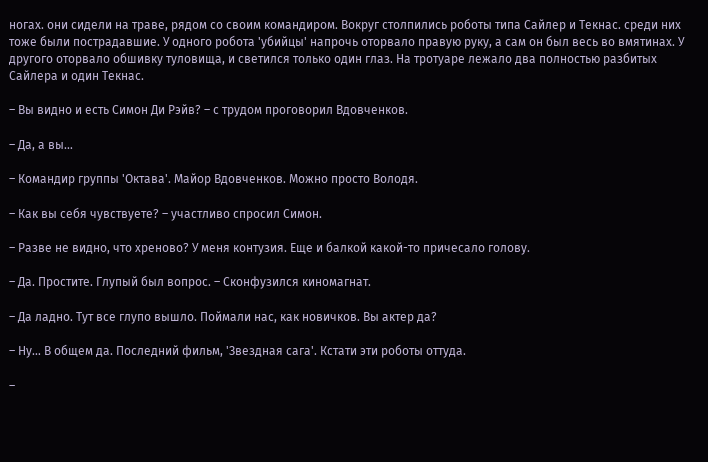ногах. они сидели на траве, рядом со своим командиром. Вокруг столпились роботы типа Сайлер и Текнас. среди них тоже были пострадавшие. У одного робота 'убийцы' напрочь оторвало правую руку, а сам он был весь во вмятинах. У другого оторвало обшивку туловища, и светился только один глаз. На тротуаре лежало два полностью разбитых Сайлера и один Текнас.

– Вы видно и есть Симон Ди Рэйв? – с трудом проговорил Вдовченков.

– Да, а вы…

– Командир группы 'Октава'. Майор Вдовченков. Можно просто Володя.

– Как вы себя чувствуете? – участливо спросил Симон.

– Разве не видно, что хреново? У меня контузия. Еще и балкой какой-то причесало голову.

– Да. Простите. Глупый был вопрос. – Сконфузился киномагнат.

– Да ладно. Тут все глупо вышло. Поймали нас, как новичков. Вы актер да?

– Ну… В общем да. Последний фильм, 'Звездная сага'. Кстати эти роботы оттуда.

–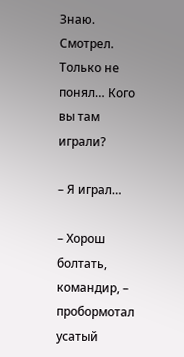Знаю. Смотрел. Только не понял… Кого вы там играли?

– Я играл…

– Хорош болтать, командир, – пробормотал усатый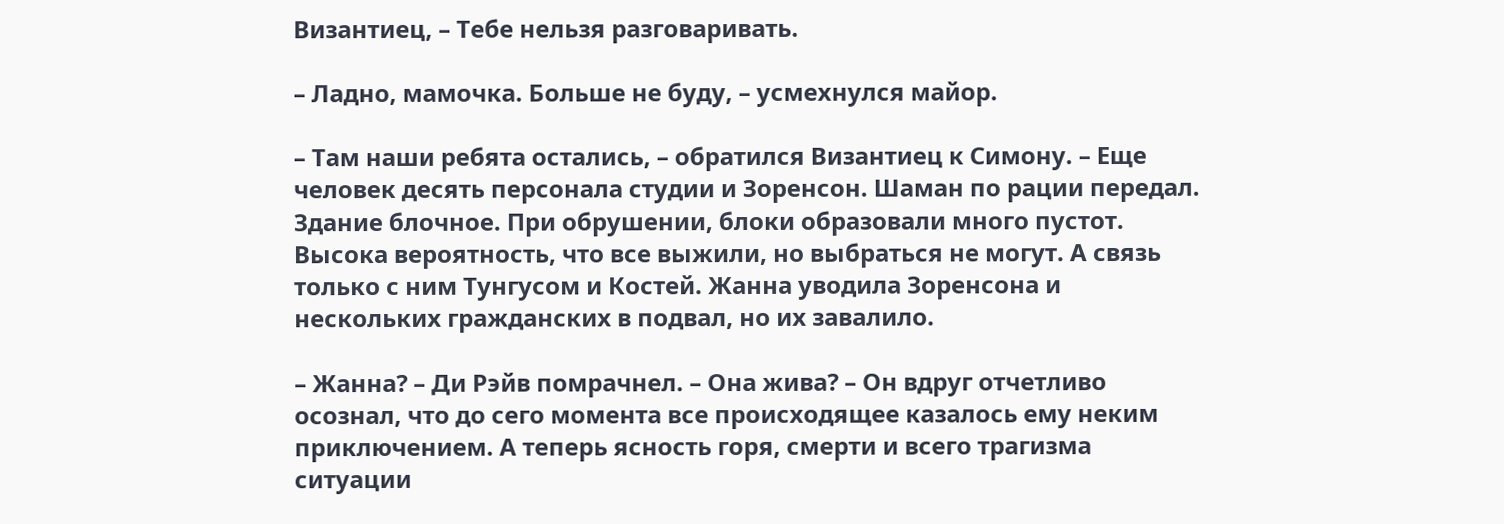Византиец, – Тебе нельзя разговаривать.

– Ладно, мамочка. Больше не буду, – усмехнулся майор.

– Там наши ребята остались, – обратился Византиец к Симону. – Еще человек десять персонала студии и Зоренсон. Шаман по рации передал. Здание блочное. При обрушении, блоки образовали много пустот. Высока вероятность, что все выжили, но выбраться не могут. А связь только с ним Тунгусом и Костей. Жанна уводила Зоренсона и нескольких гражданских в подвал, но их завалило.

– Жанна? – Ди Рэйв помрачнел. – Она жива? – Он вдруг отчетливо осознал, что до сего момента все происходящее казалось ему неким приключением. А теперь ясность горя, смерти и всего трагизма ситуации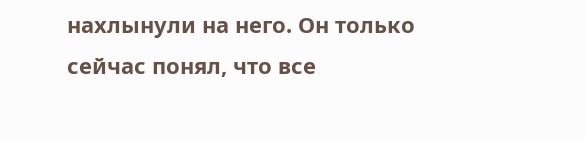нахлынули на него. Он только сейчас понял, что все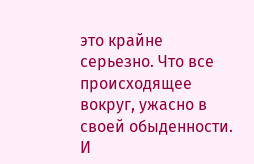это крайне серьезно. Что все происходящее вокруг, ужасно в своей обыденности. И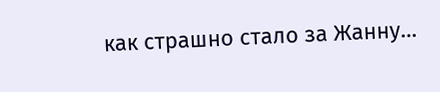как страшно стало за Жанну…